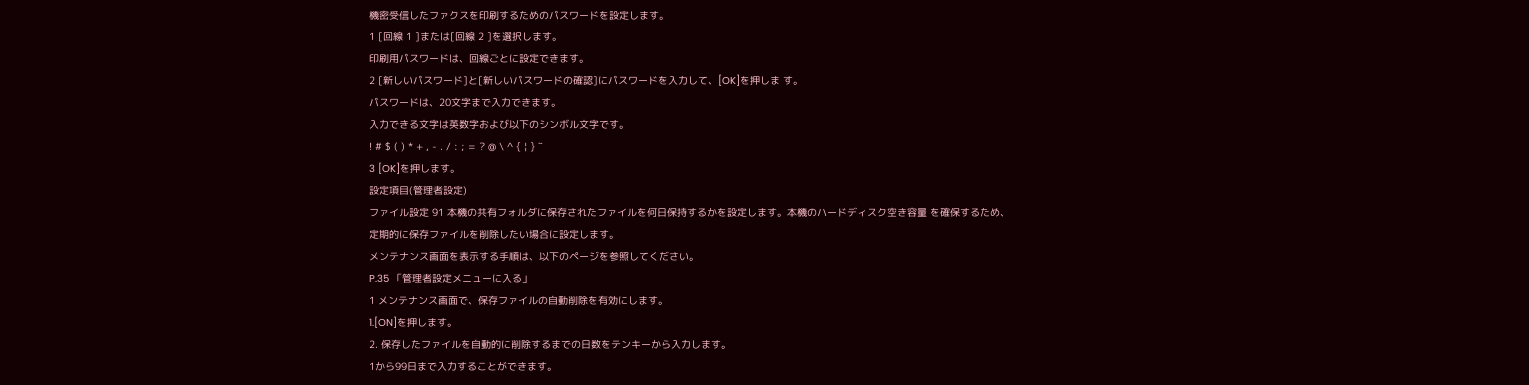機密受信したファクスを印刷するためのパスワードを設定します。
1 [回線 1 ]または[回線 2 ]を選択します。
印刷用パスワードは、回線ごとに設定できます。
2 [新しいパスワード]と[新しいパスワードの確認]にパスワードを入力して、[OK]を押しま す。
パスワードは、20文字まで入力できます。
入力できる文字は英数字および以下のシンボル文字です。
! # $ ( ) * + , - . / : ; = ? @ \ ^ { ¦ } ˜
3 [OK]を押します。
設定項目(管理者設定)
ファイル設定 91 本機の共有フォルダに保存されたファイルを何日保持するかを設定します。本機のハードディスク空き容量 を確保するため、定期的に保存ファイルを削除したい場合に設定します。
メンテナンス画面を表示する手順は、以下のページを参照してください。
P.35 「管理者設定メニューに入る」
1 メンテナンス画面で、保存ファイルの自動削除を有効にします。
1.[ON]を押します。
2. 保存したファイルを自動的に削除するまでの日数をテンキーから入力します。
1から99日まで入力することができます。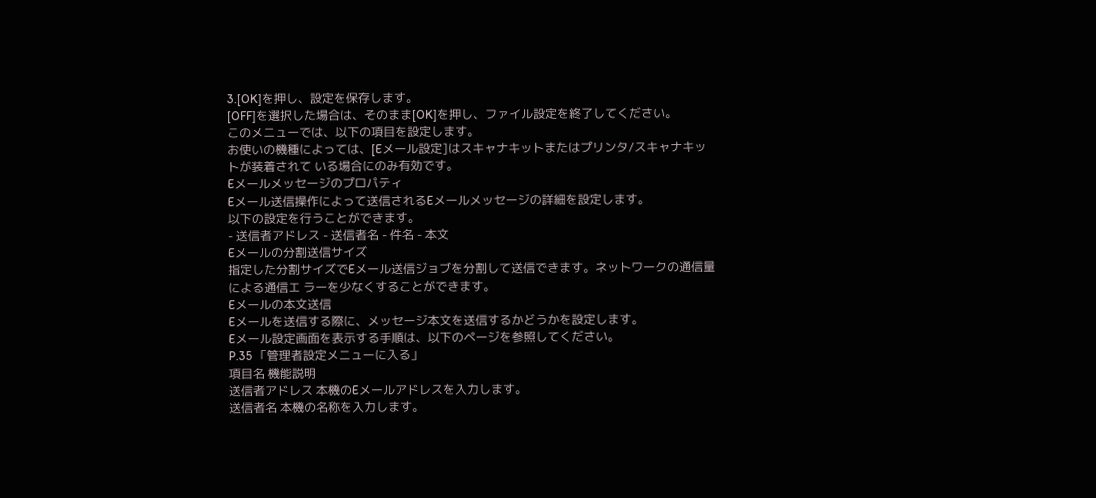3.[OK]を押し、設定を保存します。
[OFF]を選択した場合は、そのまま[OK]を押し、ファイル設定を終了してください。
このメニューでは、以下の項目を設定します。
お使いの機種によっては、[Eメール設定]はスキャナキットまたはプリンタ/スキャナキットが装着されて いる場合にのみ有効です。
Eメールメッセージのプロパティ
Eメール送信操作によって送信されるEメールメッセージの詳細を設定します。
以下の設定を行うことができます。
- 送信者アドレス - 送信者名 - 件名 - 本文
Eメールの分割送信サイズ
指定した分割サイズでEメール送信ジョブを分割して送信できます。ネットワークの通信量による通信エ ラーを少なくすることができます。
Eメールの本文送信
Eメールを送信する際に、メッセージ本文を送信するかどうかを設定します。
Eメール設定画面を表示する手順は、以下のページを参照してください。
P.35 「管理者設定メニューに入る」
項目名 機能説明
送信者アドレス 本機のEメールアドレスを入力します。
送信者名 本機の名称を入力します。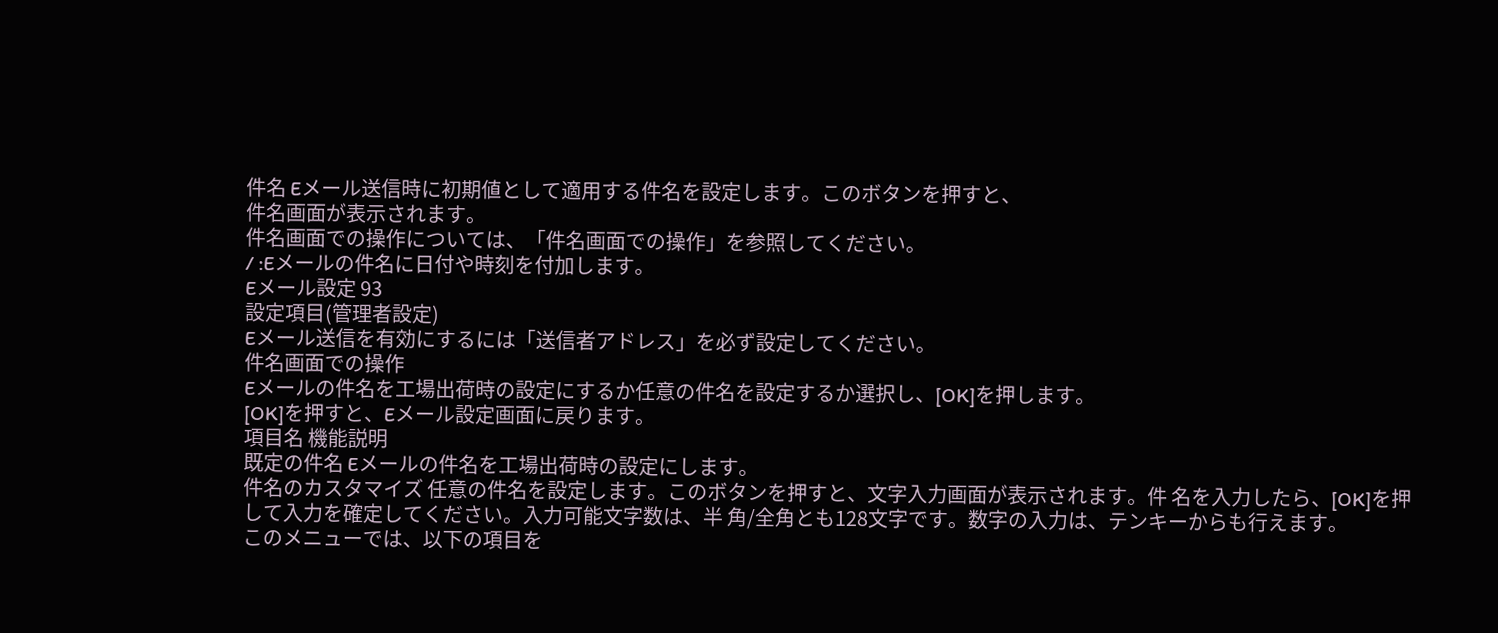件名 Eメール送信時に初期値として適用する件名を設定します。このボタンを押すと、
件名画面が表示されます。
件名画面での操作については、「件名画面での操作」を参照してください。
/ :Eメールの件名に日付や時刻を付加します。
Eメール設定 93
設定項目(管理者設定)
Eメール送信を有効にするには「送信者アドレス」を必ず設定してください。
件名画面での操作
Eメールの件名を工場出荷時の設定にするか任意の件名を設定するか選択し、[OK]を押します。
[OK]を押すと、Eメール設定画面に戻ります。
項目名 機能説明
既定の件名 Eメールの件名を工場出荷時の設定にします。
件名のカスタマイズ 任意の件名を設定します。このボタンを押すと、文字入力画面が表示されます。件 名を入力したら、[OK]を押して入力を確定してください。入力可能文字数は、半 角/全角とも128文字です。数字の入力は、テンキーからも行えます。
このメニューでは、以下の項目を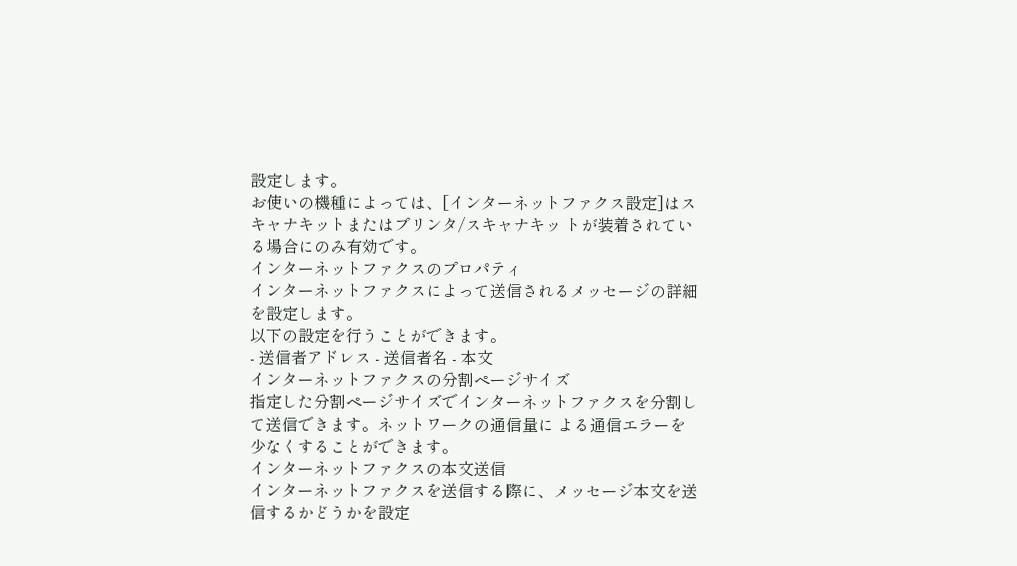設定します。
お使いの機種によっては、[インターネットファクス設定]はスキャナキットまたはプリンタ/スキャナキッ トが装着されている場合にのみ有効です。
インターネットファクスのプロパティ
インターネットファクスによって送信されるメッセージの詳細を設定します。
以下の設定を行うことができます。
- 送信者アドレス - 送信者名 - 本文
インターネットファクスの分割ページサイズ
指定した分割ページサイズでインターネットファクスを分割して送信できます。ネットワークの通信量に よる通信エラーを少なくすることができます。
インターネットファクスの本文送信
インターネットファクスを送信する際に、メッセージ本文を送信するかどうかを設定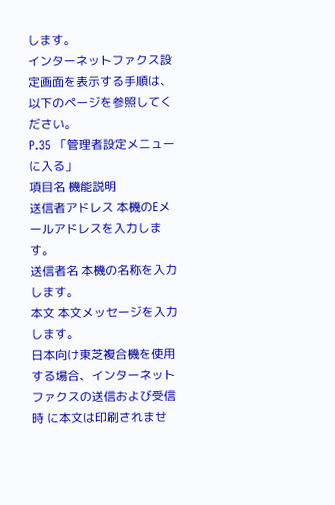します。
インターネットファクス設定画面を表示する手順は、以下のページを参照してください。
P.35 「管理者設定メニューに入る」
項目名 機能説明
送信者アドレス 本機のEメールアドレスを入力します。
送信者名 本機の名称を入力します。
本文 本文メッセージを入力します。
日本向け東芝複合機を使用する場合、インターネットファクスの送信および受信時 に本文は印刷されませ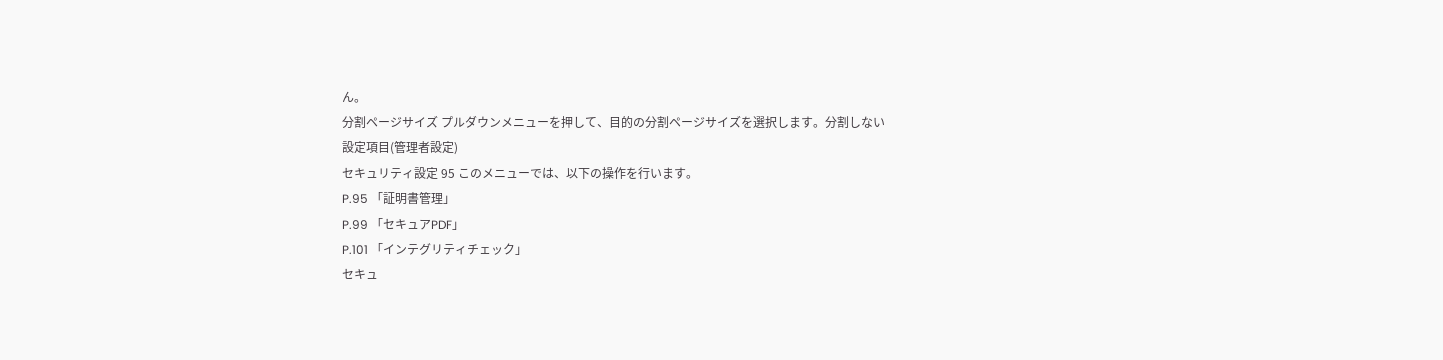ん。
分割ページサイズ プルダウンメニューを押して、目的の分割ページサイズを選択します。分割しない
設定項目(管理者設定)
セキュリティ設定 95 このメニューでは、以下の操作を行います。
P.95 「証明書管理」
P.99 「セキュアPDF」
P.101 「インテグリティチェック」
セキュ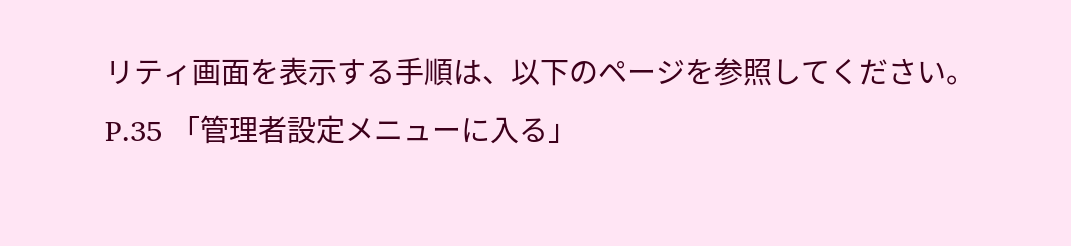リティ画面を表示する手順は、以下のページを参照してください。
P.35 「管理者設定メニューに入る」